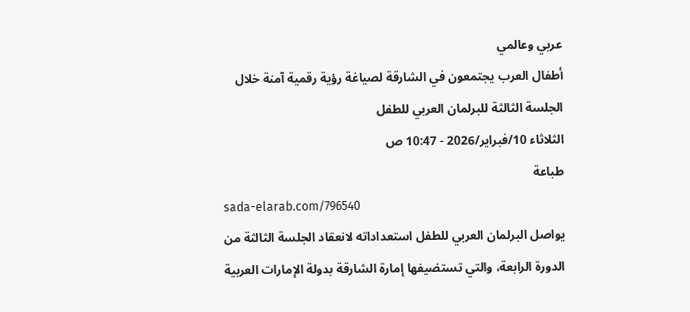عربي وعالمي
أطفال العرب يجتمعون في الشارقة لصياغة رؤية رقمية آمنة خلال الجلسة الثالثة للبرلمان العربي للطفل
الثلاثاء 10/فبراير/2026 - 10:47 ص
طباعة
sada-elarab.com/796540
يواصل البرلمان العربي للطفل استعداداته لانعقاد الجلسة الثالثة من الدورة الرابعة، والتي تستضيفها إمارة الشارقة بدولة الإمارات العربية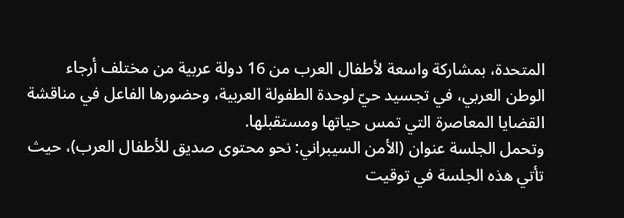المتحدة، بمشاركة واسعة لأطفال العرب من 16 دولة عربية من مختلف أرجاء الوطن العربي، في تجسيد حيّ لوحدة الطفولة العربية، وحضورها الفاعل في مناقشة القضايا المعاصرة التي تمس حياتها ومستقبلها.
وتحمل الجلسة عنوان (الأمن السيبراني: نحو محتوى صديق للأطفال العرب)، حيث تأتي هذه الجلسة في توقيت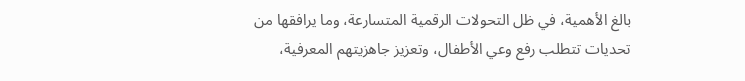بالغ الأهمية، في ظل التحولات الرقمية المتسارعة، وما يرافقها من تحديات تتطلب رفع وعي الأطفال، وتعزيز جاهزيتهم المعرفية،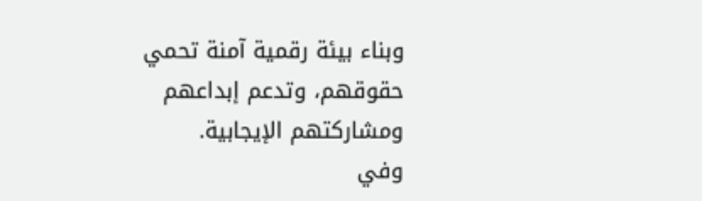وبناء بيئة رقمية آمنة تحمي حقوقهم، وتدعم إبداعهم ومشاركتهم الإيجابية.
وفي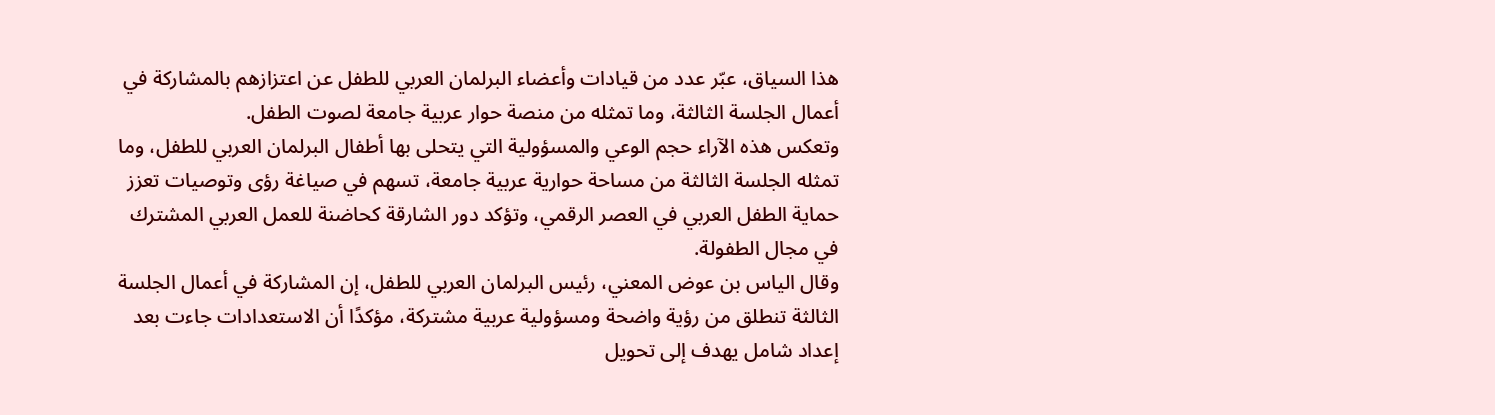هذا السياق، عبّر عدد من قيادات وأعضاء البرلمان العربي للطفل عن اعتزازهم بالمشاركة في أعمال الجلسة الثالثة، وما تمثله من منصة حوار عربية جامعة لصوت الطفل.
وتعكس هذه الآراء حجم الوعي والمسؤولية التي يتحلى بها أطفال البرلمان العربي للطفل، وما تمثله الجلسة الثالثة من مساحة حوارية عربية جامعة، تسهم في صياغة رؤى وتوصيات تعزز حماية الطفل العربي في العصر الرقمي، وتؤكد دور الشارقة كحاضنة للعمل العربي المشترك في مجال الطفولة.
وقال الياس بن عوض المعني، رئيس البرلمان العربي للطفل، إن المشاركة في أعمال الجلسة الثالثة تنطلق من رؤية واضحة ومسؤولية عربية مشتركة، مؤكدًا أن الاستعدادات جاءت بعد إعداد شامل يهدف إلى تحويل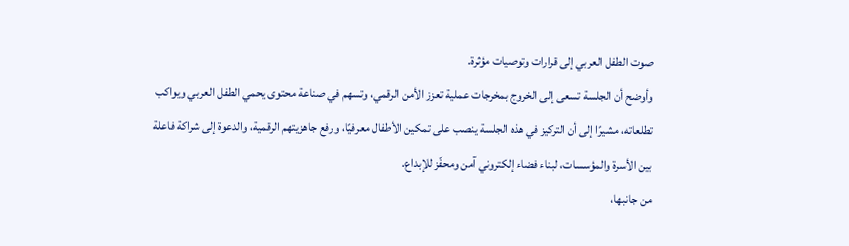صوت الطفل العربي إلى قرارات وتوصيات مؤثرة.
وأوضح أن الجلسة تسعى إلى الخروج بمخرجات عملية تعزز الأمن الرقمي، وتسهم في صناعة محتوى يحمي الطفل العربي ويواكب تطلعاته، مشيرًا إلى أن التركيز في هذه الجلسة ينصب على تمكين الأطفال معرفيًا، ورفع جاهزيتهم الرقمية، والدعوة إلى شراكة فاعلة بين الأسرة والمؤسسات، لبناء فضاء إلكتروني آمن ومحفّز للإبداع.
من جانبها،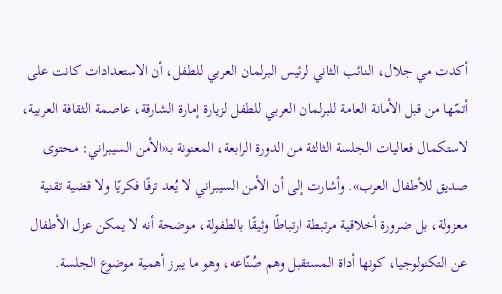أكدت مي جلال، النائب الثاني لرئيس البرلمان العربي للطفل، أن الاستعدادات كانت على أتمّها من قبل الأمانة العامة للبرلمان العربي للطفل لزيارة إمارة الشارقة، عاصمة الثقافة العربية، لاستكمال فعاليات الجلسة الثالثة من الدورة الرابعة، المعنونة بـ«الأمن السيبراني: محتوى صديق للأطفال العرب». وأشارت إلى أن الأمن السيبراني لا يُعد ترفًا فكريًا ولا قضية تقنية معزولة، بل ضرورة أخلاقية مرتبطة ارتباطًا وثيقًا بالطفولة، موضحة أنه لا يمكن عزل الأطفال عن التكنولوجيا، كونها أداة المستقبل وهم صُنّاعه، وهو ما يبرز أهمية موضوع الجلسة.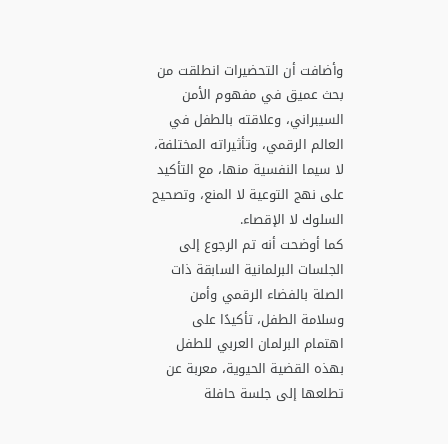وأضافت أن التحضيرات انطلقت من بحث عميق في مفهوم الأمن السيبراني، وعلاقته بالطفل في العالم الرقمي، وتأثيراته المختلفة، لا سيما النفسية منها، مع التأكيد على نهج التوعية لا المنع، وتصحيح السلوك لا الإقصاء.
كما أوضحت أنه تم الرجوع إلى الجلسات البرلمانية السابقة ذات الصلة بالفضاء الرقمي وأمن وسلامة الطفل، تأكيدًا على اهتمام البرلمان العربي للطفل بهذه القضية الحيوية، معربة عن تطلعها إلى جلسة حافلة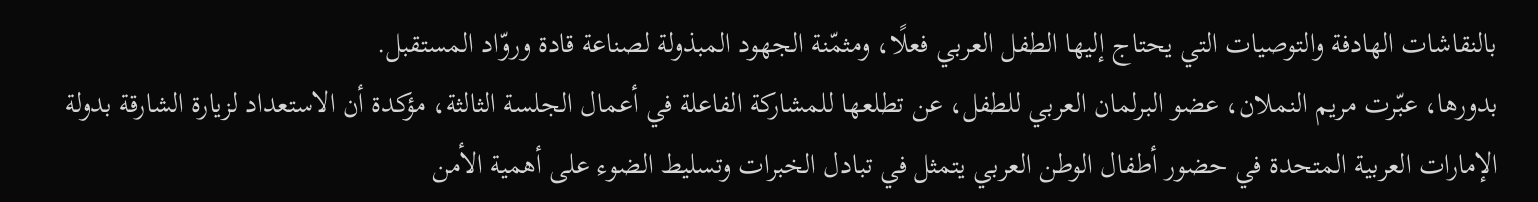بالنقاشات الهادفة والتوصيات التي يحتاج إليها الطفل العربي فعلًا، ومثمّنة الجهود المبذولة لصناعة قادة وروّاد المستقبل.
بدورها، عبّرت مريم النملان، عضو البرلمان العربي للطفل، عن تطلعها للمشاركة الفاعلة في أعمال الجلسة الثالثة، مؤكدة أن الاستعداد لزيارة الشارقة بدولة الإمارات العربية المتحدة في حضور أطفال الوطن العربي يتمثل في تبادل الخبرات وتسليط الضوء على أهمية الأمن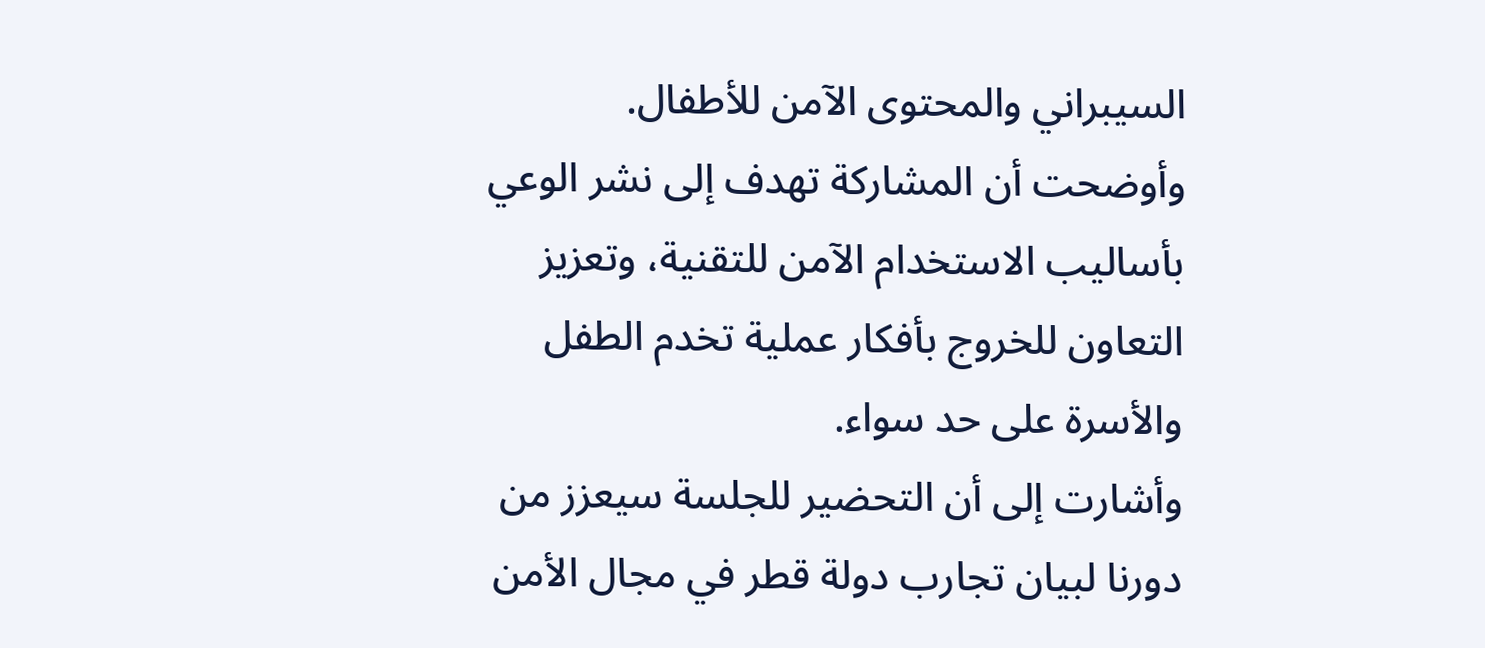السيبراني والمحتوى الآمن للأطفال. وأوضحت أن المشاركة تهدف إلى نشر الوعي بأساليب الاستخدام الآمن للتقنية، وتعزيز التعاون للخروج بأفكار عملية تخدم الطفل والأسرة على حد سواء.
وأشارت إلى أن التحضير للجلسة سيعزز من دورنا لبيان تجارب دولة قطر في مجال الأمن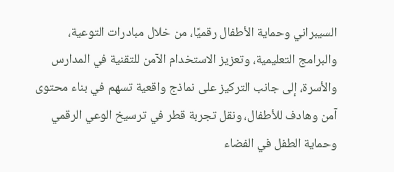السيبراني وحماية الأطفال رقميًا، من خلال مبادرات التوعية، والبرامج التعليمية، وتعزيز الاستخدام الآمن للتقنية في المدارس والأسرة، إلى جانب التركيز على نماذج واقعية تسهم في بناء محتوى آمن وهادف للأطفال، ونقل تجربة قطر في ترسيخ الوعي الرقمي وحماية الطفل في الفضاء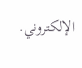الإلكتروني.